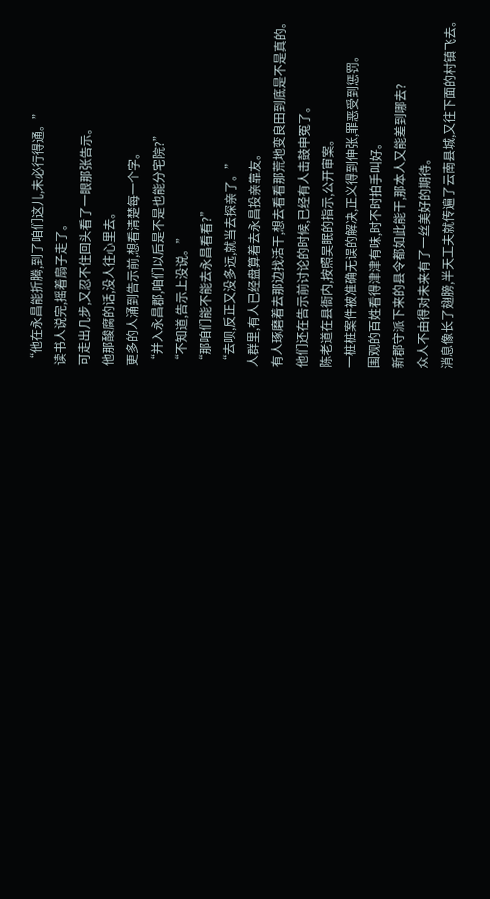“他在永昌能折腾,到了咱们这儿,未必行得通。”
读书人说完,摇着扇子走了。
可走出几步,又忍不住回头看了一眼那张告示。
他那酸腐的话,没人往心里去。
更多的人涌到告示前,想看清楚每一个字。
“并入永昌郡,咱们以后是不是也能分宅院?”
“不知道,告示上没说。”
“那咱们能不能去永昌看看?”
“去呗,反正又没多远,就当去探亲了。”
人群里,有人已经盘算着去永昌投亲靠友。
有人琢磨着去那边找活干,想去看看那荒地变良田到底是不是真的。
他们还在告示前讨论的时候,已经有人击鼓申冤了。
陈老道在县衙内,按照吴眠的指示,公开审案。
一桩桩案件被准确无误的解决,正义得到伸张,罪恶受到惩罚。
围观的百姓看得津津有味,时不时拍手叫好。
新郡守派下来的县令都如此能干,那本人又能差到哪去?
众人不由得对未来有了一丝美好的期待。
消息像长了翅膀,半天工夫就传遍了云南县城,又往下面的村镇飞去。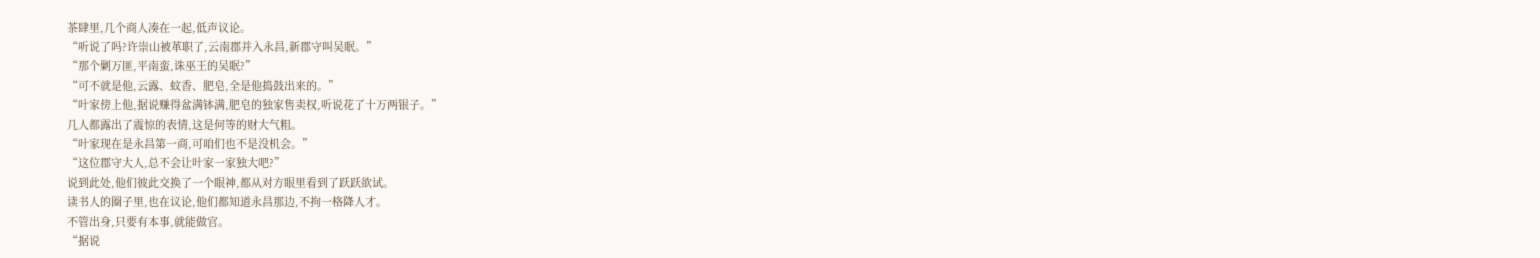茶肆里,几个商人凑在一起,低声议论。
“听说了吗?许崇山被革职了,云南郡并入永昌,新郡守叫吴眠。”
“那个剿万匪,平南蛮,诛巫王的吴眠?”
“可不就是他,云露、蚊香、肥皂,全是他捣鼓出来的。”
“叶家傍上他,据说赚得盆满钵满,肥皂的独家售卖权,听说花了十万两银子。”
几人都露出了震惊的表情,这是何等的财大气粗。
“叶家现在是永昌第一商,可咱们也不是没机会。”
“这位郡守大人,总不会让叶家一家独大吧?”
说到此处,他们彼此交换了一个眼神,都从对方眼里看到了跃跃欲试。
读书人的圈子里,也在议论,他们都知道永昌那边,不拘一格降人才。
不管出身,只要有本事,就能做官。
“据说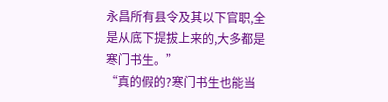永昌所有县令及其以下官职,全是从底下提拔上来的,大多都是寒门书生。”
“真的假的?寒门书生也能当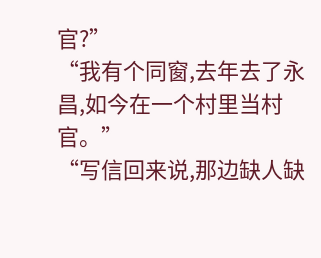官?”
“我有个同窗,去年去了永昌,如今在一个村里当村官。”
“写信回来说,那边缺人缺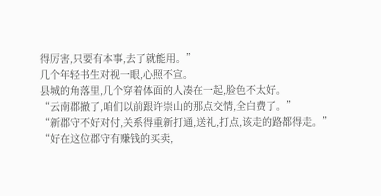得厉害,只要有本事,去了就能用。”
几个年轻书生对视一眼,心照不宣。
县城的角落里,几个穿着体面的人凑在一起,脸色不太好。
“云南郡撤了,咱们以前跟许崇山的那点交情,全白费了。”
“新郡守不好对付,关系得重新打通,送礼,打点,该走的路都得走。”
“好在这位郡守有赚钱的买卖,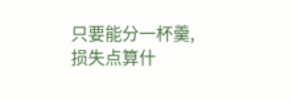只要能分一杯羹,损失点算什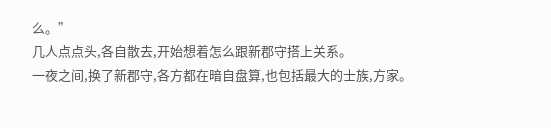么。”
几人点点头,各自散去,开始想着怎么跟新郡守搭上关系。
一夜之间,换了新郡守,各方都在暗自盘算,也包括最大的士族,方家。